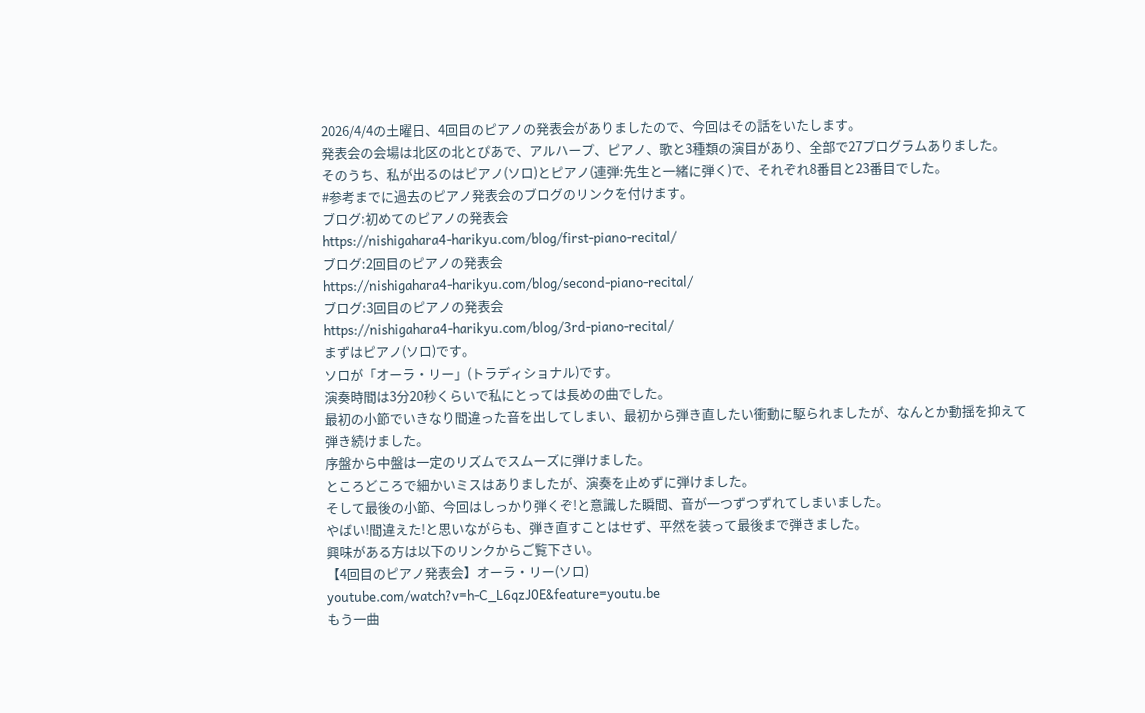2026/4/4の土曜日、4回目のピアノの発表会がありましたので、今回はその話をいたします。
発表会の会場は北区の北とぴあで、アルハープ、ピアノ、歌と3種類の演目があり、全部で27プログラムありました。
そのうち、私が出るのはピアノ(ソロ)とピアノ(連弾:先生と一緒に弾く)で、それぞれ8番目と23番目でした。
#参考までに過去のピアノ発表会のブログのリンクを付けます。
ブログ:初めてのピアノの発表会
https://nishigahara4-harikyu.com/blog/first-piano-recital/
ブログ:2回目のピアノの発表会
https://nishigahara4-harikyu.com/blog/second-piano-recital/
ブログ:3回目のピアノの発表会
https://nishigahara4-harikyu.com/blog/3rd-piano-recital/
まずはピアノ(ソロ)です。
ソロが「オーラ・リー」(トラディショナル)です。
演奏時間は3分20秒くらいで私にとっては長めの曲でした。
最初の小節でいきなり間違った音を出してしまい、最初から弾き直したい衝動に駆られましたが、なんとか動揺を抑えて弾き続けました。
序盤から中盤は一定のリズムでスムーズに弾けました。
ところどころで細かいミスはありましたが、演奏を止めずに弾けました。
そして最後の小節、今回はしっかり弾くぞ!と意識した瞬間、音が一つずつずれてしまいました。
やばい!間違えた!と思いながらも、弾き直すことはせず、平然を装って最後まで弾きました。
興味がある方は以下のリンクからご覧下さい。
【4回目のピアノ発表会】オーラ・リー(ソロ)
youtube.com/watch?v=h-C_L6qzJ0E&feature=youtu.be
もう一曲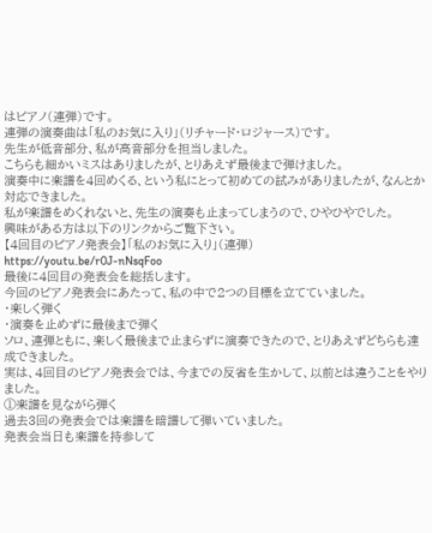はピアノ(連弾)です。
連弾の演奏曲は「私のお気に入り」(リチャード・ロジャース)です。
先生が低音部分、私が高音部分を担当しました。
こちらも細かいミスはありましたが、とりあえず最後まで弾けました。
演奏中に楽譜を4回めくる、という私にとって初めての試みがありましたが、なんとか対応できました。
私が楽譜をめくれないと、先生の演奏も止まってしまうので、ひやひやでした。
興味がある方は以下のリンクからご覧下さい。
【4回目のピアノ発表会】「私のお気に入り」(連弾)
https://youtu.be/r0J-nNsqFoo
最後に4回目の発表会を総括します。
今回のピアノ発表会にあたって、私の中で2つの目標を立てていました。
・楽しく弾く
・演奏を止めずに最後まで弾く
ソロ、連弾ともに、楽しく最後まで止まらずに演奏できたので、とりあえずどちらも達成できました。
実は、4回目のピアノ発表会では、今までの反省を生かして、以前とは違うことをやりました。
①楽譜を見ながら弾く
過去3回の発表会では楽譜を暗譜して弾いていました。
発表会当日も楽譜を持参して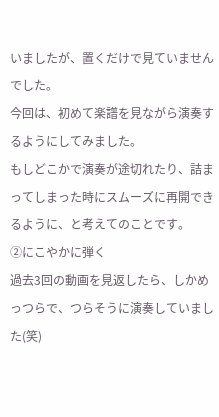いましたが、置くだけで見ていませんでした。
今回は、初めて楽譜を見ながら演奏するようにしてみました。
もしどこかで演奏が途切れたり、詰まってしまった時にスムーズに再開できるように、と考えてのことです。
②にこやかに弾く
過去3回の動画を見返したら、しかめっつらで、つらそうに演奏していました(笑)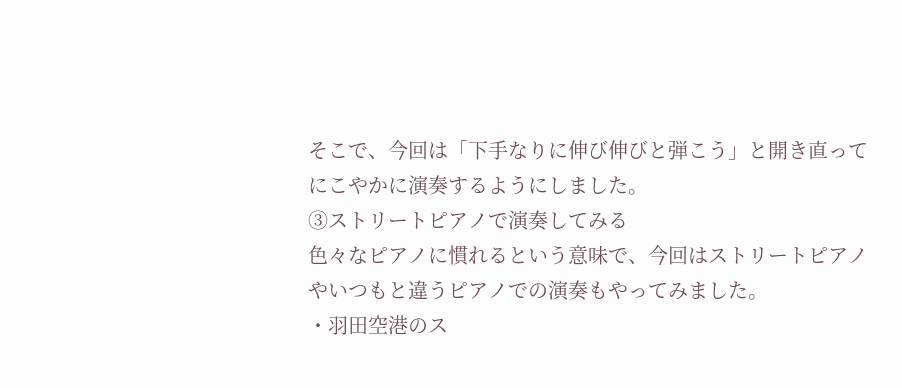そこで、今回は「下手なりに伸び伸びと弾こう」と開き直ってにこやかに演奏するようにしました。
③ストリートピアノで演奏してみる
色々なピアノに慣れるという意味で、今回はストリートピアノやいつもと違うピアノでの演奏もやってみました。
・羽田空港のス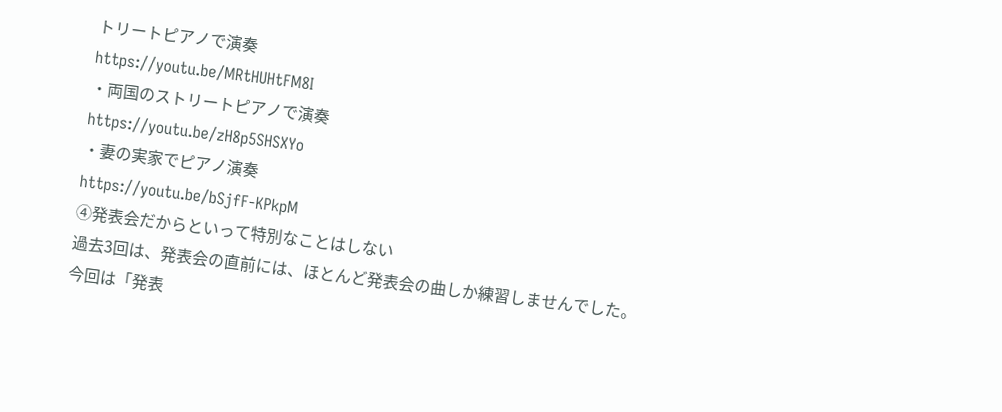トリートピアノで演奏
https://youtu.be/MRtHUHtFM8I
・両国のストリートピアノで演奏
https://youtu.be/zH8p5SHSXYo
・妻の実家でピアノ演奏
https://youtu.be/bSjfF-KPkpM
④発表会だからといって特別なことはしない
過去3回は、発表会の直前には、ほとんど発表会の曲しか練習しませんでした。
今回は「発表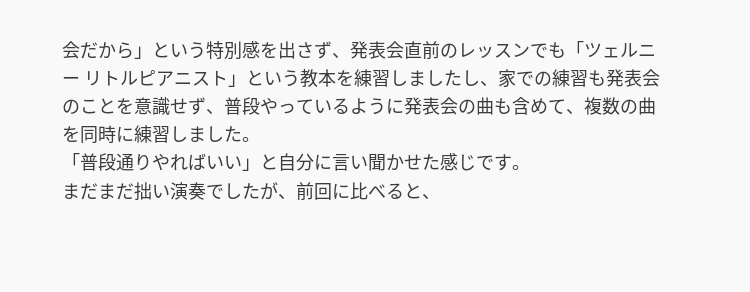会だから」という特別感を出さず、発表会直前のレッスンでも「ツェルニー リトルピアニスト」という教本を練習しましたし、家での練習も発表会のことを意識せず、普段やっているように発表会の曲も含めて、複数の曲を同時に練習しました。
「普段通りやればいい」と自分に言い聞かせた感じです。
まだまだ拙い演奏でしたが、前回に比べると、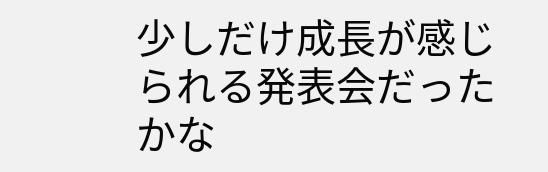少しだけ成長が感じられる発表会だったかな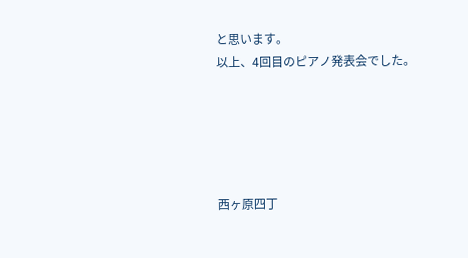と思います。
以上、4回目のピアノ発表会でした。





西ヶ原四丁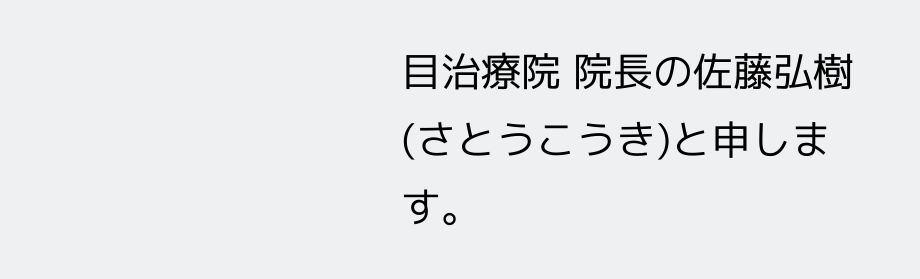目治療院 院長の佐藤弘樹(さとうこうき)と申します。